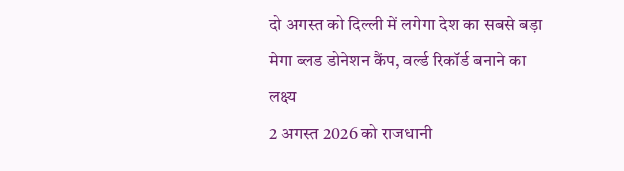दो अगस्त को दिल्ली में लगेगा देश का सबसे बड़ा मेगा ब्लड डोनेशन कैंप, वर्ल्ड रिकॉर्ड बनाने का लक्ष्य
2 अगस्त 2026 को राजधानी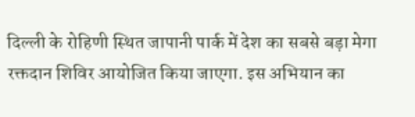दिल्ली के रोहिणी स्थित जापानी पार्क में देश का सबसे बड़ा मेगा रक्तदान शिविर आयोजित किया जाएगा. इस अभियान का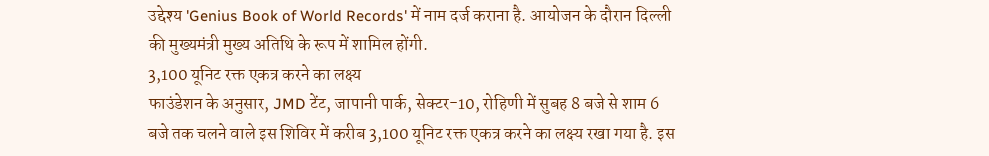उद्देश्य 'Genius Book of World Records' में नाम दर्ज कराना है. आयोजन के दौरान दिल्ली की मुख्यमंत्री मुख्य अतिथि के रूप में शामिल होंगी.
3,100 यूनिट रक्त एकत्र करने का लक्ष्य
फाउंडेशन के अनुसार, JMD टेंट, जापानी पार्क, सेक्टर-10, रोहिणी में सुबह 8 बजे से शाम 6 बजे तक चलने वाले इस शिविर में करीब 3,100 यूनिट रक्त एकत्र करने का लक्ष्य रखा गया है. इस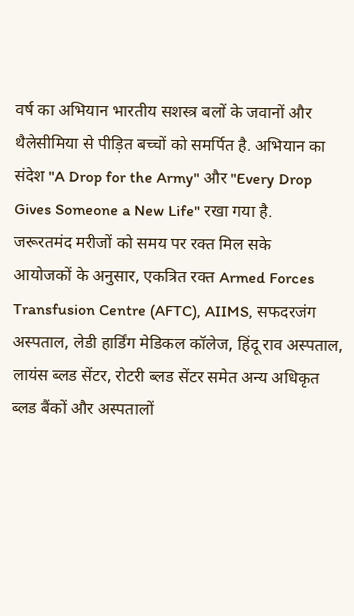वर्ष का अभियान भारतीय सशस्त्र बलों के जवानों और थैलेसीमिया से पीड़ित बच्चों को समर्पित है. अभियान का संदेश "A Drop for the Army" और "Every Drop Gives Someone a New Life" रखा गया है.
जरूरतमंद मरीजों को समय पर रक्त मिल सके
आयोजकों के अनुसार, एकत्रित रक्त Armed Forces Transfusion Centre (AFTC), AIIMS, सफदरजंग अस्पताल, लेडी हार्डिंग मेडिकल कॉलेज, हिंदू राव अस्पताल, लायंस ब्लड सेंटर, रोटरी ब्लड सेंटर समेत अन्य अधिकृत ब्लड बैंकों और अस्पतालों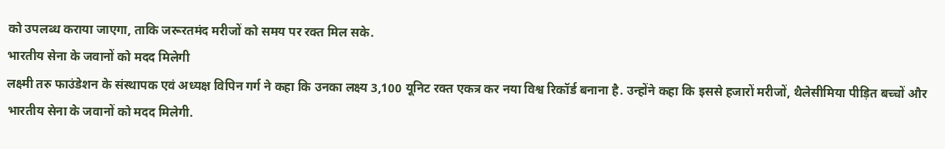को उपलब्ध कराया जाएगा, ताकि जरूरतमंद मरीजों को समय पर रक्त मिल सके.
भारतीय सेना के जवानों को मदद मिलेगी
लक्ष्मी तरु फाउंडेशन के संस्थापक एवं अध्यक्ष विपिन गर्ग ने कहा कि उनका लक्ष्य 3,100 यूनिट रक्त एकत्र कर नया विश्व रिकॉर्ड बनाना है. उन्होंने कहा कि इससे हजारों मरीजों, थैलेसीमिया पीड़ित बच्चों और भारतीय सेना के जवानों को मदद मिलेगी.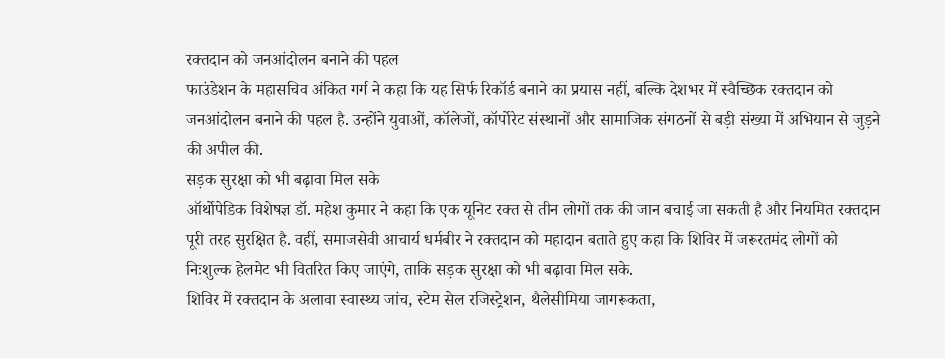रक्तदान को जनआंदोलन बनाने की पहल
फाउंडेशन के महासचिव अंकित गर्ग ने कहा कि यह सिर्फ रिकॉर्ड बनाने का प्रयास नहीं, बल्कि देशभर में स्वैच्छिक रक्तदान को जनआंदोलन बनाने की पहल है. उन्होंने युवाओं, कॉलेजों, कॉर्पोरेट संस्थानों और सामाजिक संगठनों से बड़ी संख्या में अभियान से जुड़ने की अपील की.
सड़क सुरक्षा को भी बढ़ावा मिल सके
ऑर्थोपेडिक विशेषज्ञ डॉ. महेश कुमार ने कहा कि एक यूनिट रक्त से तीन लोगों तक की जान बचाई जा सकती है और नियमित रक्तदान पूरी तरह सुरक्षित है. वहीं, समाजसेवी आचार्य धर्मबीर ने रक्तदान को महादान बताते हुए कहा कि शिविर में जरूरतमंद लोगों को निःशुल्क हेलमेट भी वितरित किए जाएंगे, ताकि सड़क सुरक्षा को भी बढ़ावा मिल सके.
शिविर में रक्तदान के अलावा स्वास्थ्य जांच, स्टेम सेल रजिस्ट्रेशन, थैलेसीमिया जागरूकता,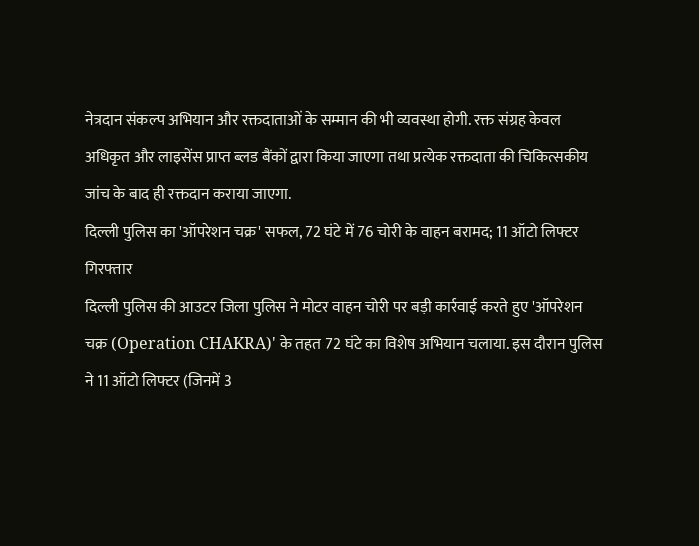नेत्रदान संकल्प अभियान और रक्तदाताओं के सम्मान की भी व्यवस्था होगी. रक्त संग्रह केवल अधिकृत और लाइसेंस प्राप्त ब्लड बैंकों द्वारा किया जाएगा तथा प्रत्येक रक्तदाता की चिकित्सकीय जांच के बाद ही रक्तदान कराया जाएगा.
दिल्ली पुलिस का 'ऑपरेशन चक्र' सफल, 72 घंटे में 76 चोरी के वाहन बरामद; 11 ऑटो लिफ्टर गिरफ्तार
दिल्ली पुलिस की आउटर जिला पुलिस ने मोटर वाहन चोरी पर बड़ी कार्रवाई करते हुए 'ऑपरेशन चक्र (Operation CHAKRA)' के तहत 72 घंटे का विशेष अभियान चलाया. इस दौरान पुलिस ने 11 ऑटो लिफ्टर (जिनमें 3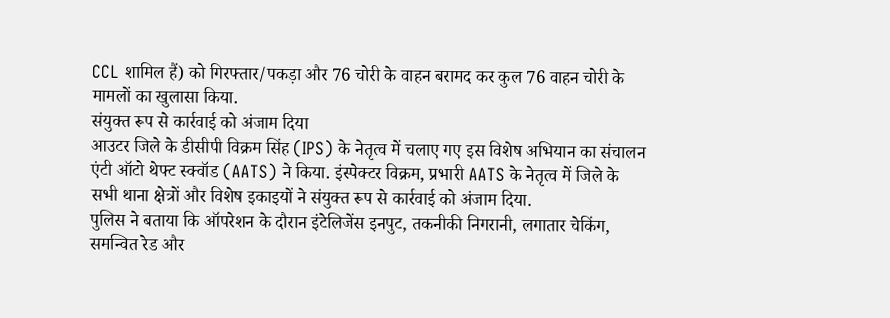CCL शामिल हैं) को गिरफ्तार/पकड़ा और 76 चोरी के वाहन बरामद कर कुल 76 वाहन चोरी के मामलों का खुलासा किया.
संयुक्त रूप से कार्रवाई को अंजाम दिया
आउटर जिले के डीसीपी विक्रम सिंह (IPS) के नेतृत्व में चलाए गए इस विशेष अभियान का संचालन एंटी ऑटो थेफ्ट स्क्वॉड (AATS) ने किया. इंस्पेक्टर विक्रम, प्रभारी AATS के नेतृत्व में जिले के सभी थाना क्षेत्रों और विशेष इकाइयों ने संयुक्त रूप से कार्रवाई को अंजाम दिया.
पुलिस ने बताया कि ऑपरेशन के दौरान इंटेलिजेंस इनपुट, तकनीकी निगरानी, लगातार चेकिंग, समन्वित रेड और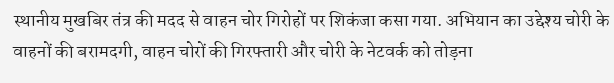स्थानीय मुखबिर तंत्र की मदद से वाहन चोर गिरोहों पर शिकंजा कसा गया. अभियान का उद्देश्य चोरी के वाहनों की बरामदगी, वाहन चोरों की गिरफ्तारी और चोरी के नेटवर्क को तोड़ना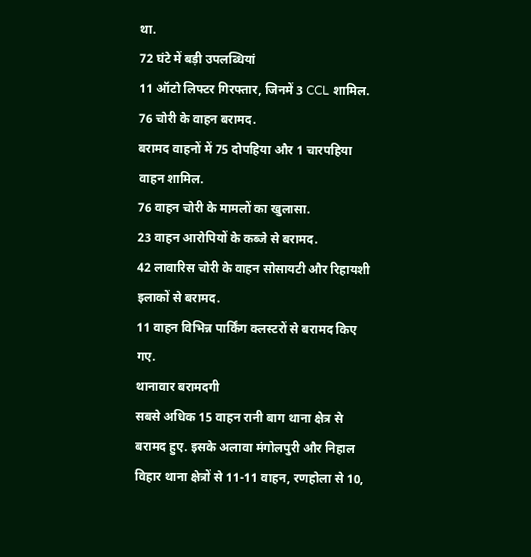था.
72 घंटे में बड़ी उपलब्धियां
11 ऑटो लिफ्टर गिरफ्तार, जिनमें 3 CCL शामिल.
76 चोरी के वाहन बरामद.
बरामद वाहनों में 75 दोपहिया और 1 चारपहिया वाहन शामिल.
76 वाहन चोरी के मामलों का खुलासा.
23 वाहन आरोपियों के कब्जे से बरामद.
42 लावारिस चोरी के वाहन सोसायटी और रिहायशी इलाकों से बरामद.
11 वाहन विभिन्न पार्किंग क्लस्टरों से बरामद किए गए.
थानावार बरामदगी
सबसे अधिक 15 वाहन रानी बाग थाना क्षेत्र से बरामद हुए. इसके अलावा मंगोलपुरी और निहाल विहार थाना क्षेत्रों से 11-11 वाहन, रणहोला से 10,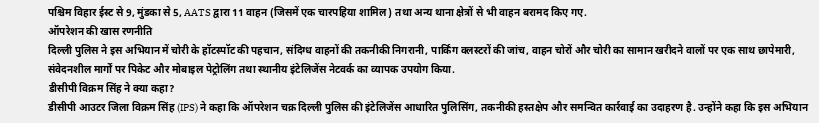पश्चिम विहार ईस्ट से 9, मुंडका से 5, AATS द्वारा 11 वाहन (जिसमें एक चारपहिया शामिल) तथा अन्य थाना क्षेत्रों से भी वाहन बरामद किए गए.
ऑपरेशन की खास रणनीति
दिल्ली पुलिस ने इस अभियान में चोरी के हॉटस्पॉट की पहचान, संदिग्ध वाहनों की तकनीकी निगरानी, पार्किंग क्लस्टरों की जांच, वाहन चोरों और चोरी का सामान खरीदने वालों पर एक साथ छापेमारी, संवेदनशील मार्गों पर पिकेट और मोबाइल पेट्रोलिंग तथा स्थानीय इंटेलिजेंस नेटवर्क का व्यापक उपयोग किया.
डीसीपी विक्रम सिंह ने क्या कहा?
डीसीपी आउटर जिला विक्रम सिंह (IPS) ने कहा कि ऑपरेशन चक्र दिल्ली पुलिस की इंटेलिजेंस आधारित पुलिसिंग, तकनीकी हस्तक्षेप और समन्वित कार्रवाई का उदाहरण है. उन्होंने कहा कि इस अभियान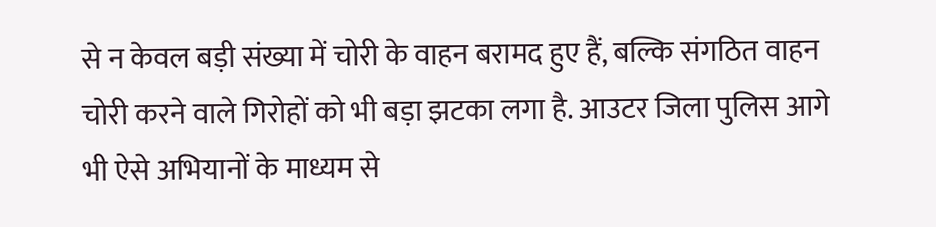से न केवल बड़ी संख्या में चोरी के वाहन बरामद हुए हैं, बल्कि संगठित वाहन चोरी करने वाले गिरोहों को भी बड़ा झटका लगा है. आउटर जिला पुलिस आगे भी ऐसे अभियानों के माध्यम से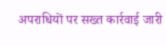अपराधियों पर सख्त कार्रवाई जारी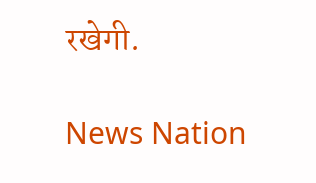रखेगी.

News Nation